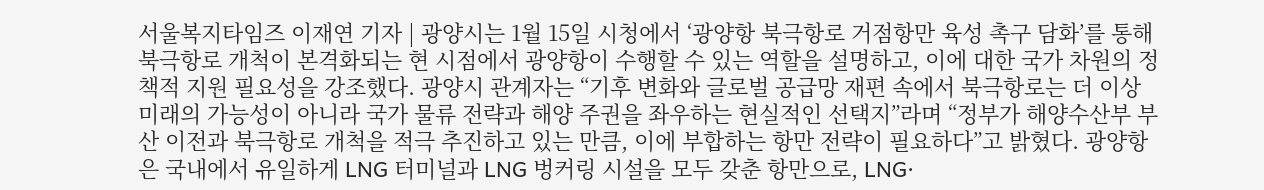서울복지타임즈 이재연 기자 | 광양시는 1월 15일 시청에서 ‘광양항 북극항로 거점항만 육성 촉구 담화’를 통해 북극항로 개척이 본격화되는 현 시점에서 광양항이 수행할 수 있는 역할을 설명하고, 이에 대한 국가 차원의 정책적 지원 필요성을 강조했다. 광양시 관계자는 “기후 변화와 글로벌 공급망 재편 속에서 북극항로는 더 이상 미래의 가능성이 아니라 국가 물류 전략과 해양 주권을 좌우하는 현실적인 선택지”라며 “정부가 해양수산부 부산 이전과 북극항로 개척을 적극 추진하고 있는 만큼, 이에 부합하는 항만 전략이 필요하다”고 밝혔다. 광양항은 국내에서 유일하게 LNG 터미널과 LNG 벙커링 시설을 모두 갖춘 항만으로, LNG·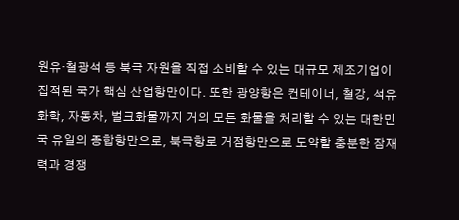원유·철광석 등 북극 자원을 직접 소비할 수 있는 대규모 제조기업이 집적된 국가 핵심 산업항만이다. 또한 광양항은 컨테이너, 철강, 석유화학, 자동차, 벌크화물까지 거의 모든 화물을 처리할 수 있는 대한민국 유일의 종합항만으로, 북극항로 거점항만으로 도약할 충분한 잠재력과 경쟁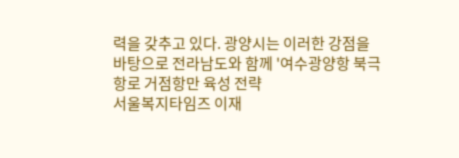력을 갖추고 있다. 광양시는 이러한 강점을 바탕으로 전라남도와 함께 '여수광양항 북극항로 거점항만 육성 전략
서울복지타임즈 이재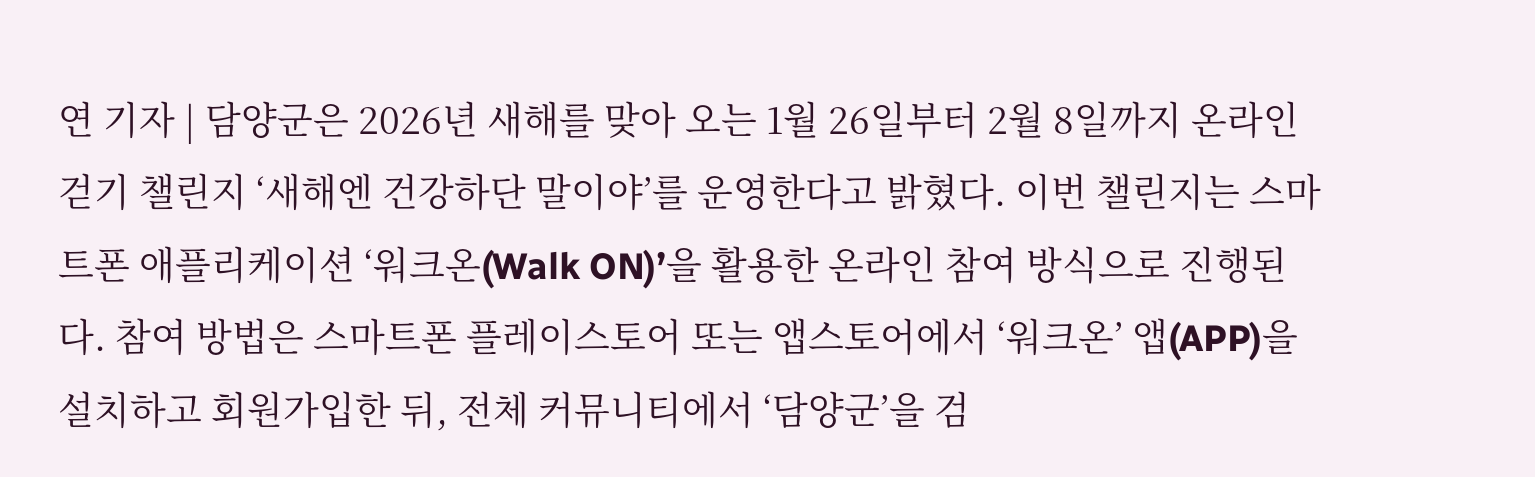연 기자 | 담양군은 2026년 새해를 맞아 오는 1월 26일부터 2월 8일까지 온라인 걷기 챌린지 ‘새해엔 건강하단 말이야’를 운영한다고 밝혔다. 이번 챌린지는 스마트폰 애플리케이션 ‘워크온(Walk ON)’을 활용한 온라인 참여 방식으로 진행된다. 참여 방법은 스마트폰 플레이스토어 또는 앱스토어에서 ‘워크온’ 앱(APP)을 설치하고 회원가입한 뒤, 전체 커뮤니티에서 ‘담양군’을 검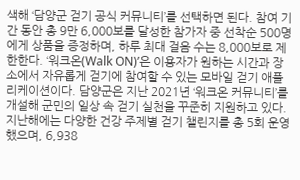색해 ‘담양군 걷기 공식 커뮤니티’를 선택하면 된다. 참여 기간 동안 총 9만 6,000보를 달성한 참가자 중 선착순 500명에게 상품을 증정하며, 하루 최대 걸음 수는 8,000보로 제한한다. ‘워크온(Walk ON)’은 이용자가 원하는 시간과 장소에서 자유롭게 걷기에 참여할 수 있는 모바일 걷기 애플리케이션이다. 담양군은 지난 2021년 ‘워크온 커뮤니티’를 개설해 군민의 일상 속 걷기 실천을 꾸준히 지원하고 있다. 지난해에는 다양한 건강 주제별 걷기 챌린지를 총 5회 운영했으며, 6,938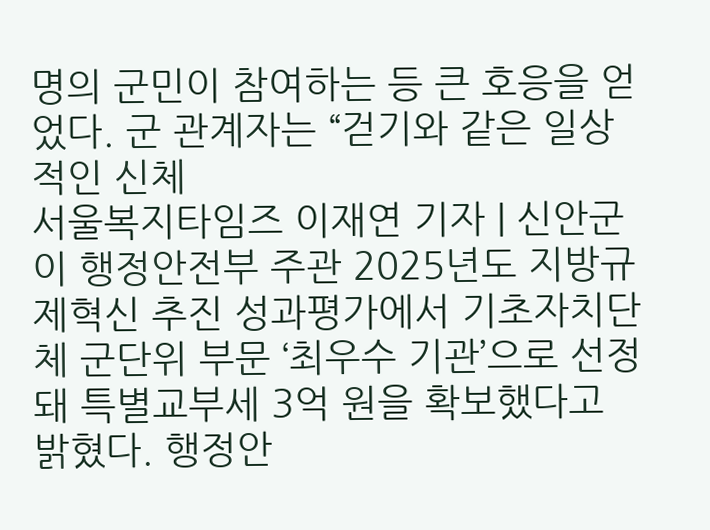명의 군민이 참여하는 등 큰 호응을 얻었다. 군 관계자는 “걷기와 같은 일상적인 신체
서울복지타임즈 이재연 기자 | 신안군이 행정안전부 주관 2025년도 지방규제혁신 추진 성과평가에서 기초자치단체 군단위 부문 ‘최우수 기관’으로 선정돼 특별교부세 3억 원을 확보했다고 밝혔다. 행정안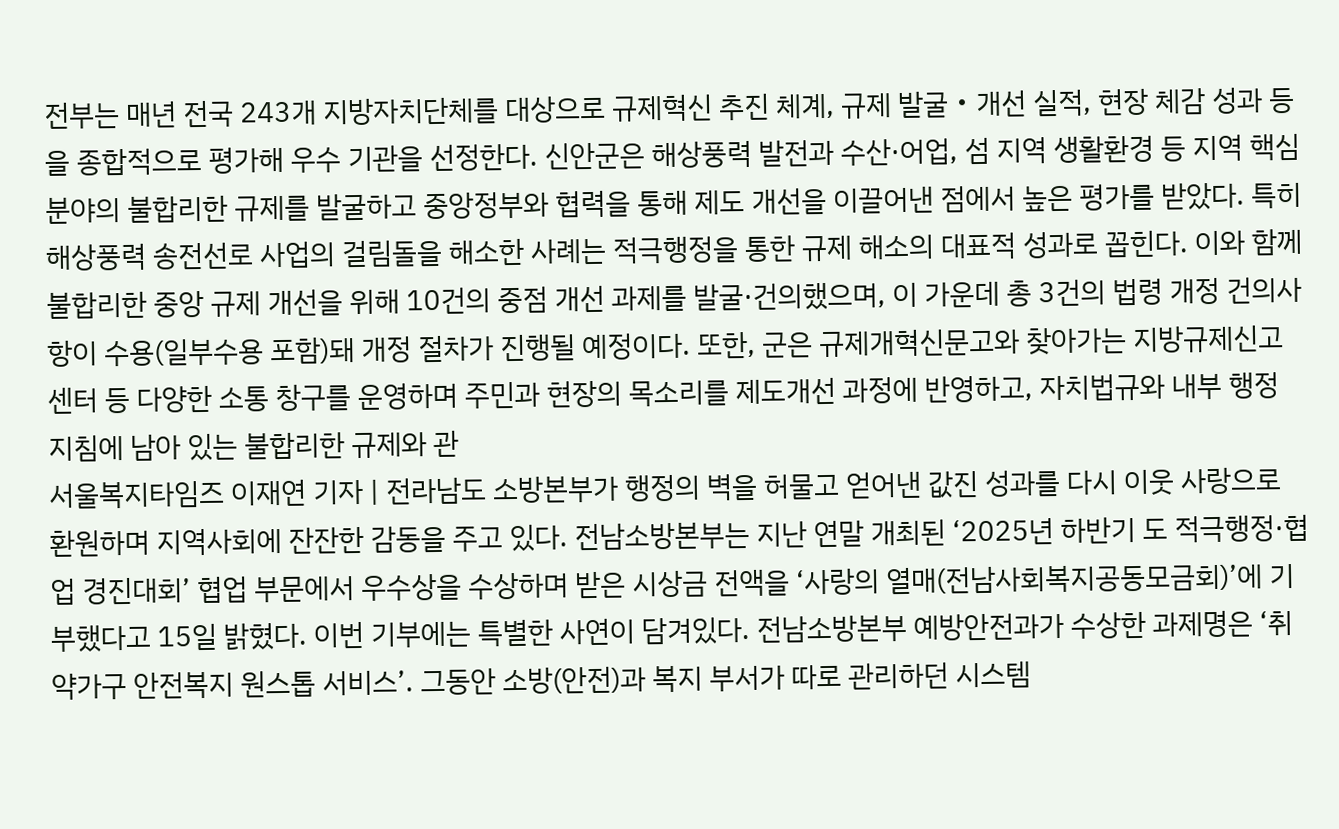전부는 매년 전국 243개 지방자치단체를 대상으로 규제혁신 추진 체계, 규제 발굴・개선 실적, 현장 체감 성과 등을 종합적으로 평가해 우수 기관을 선정한다. 신안군은 해상풍력 발전과 수산·어업, 섬 지역 생활환경 등 지역 핵심 분야의 불합리한 규제를 발굴하고 중앙정부와 협력을 통해 제도 개선을 이끌어낸 점에서 높은 평가를 받았다. 특히 해상풍력 송전선로 사업의 걸림돌을 해소한 사례는 적극행정을 통한 규제 해소의 대표적 성과로 꼽힌다. 이와 함께 불합리한 중앙 규제 개선을 위해 10건의 중점 개선 과제를 발굴·건의했으며, 이 가운데 총 3건의 법령 개정 건의사항이 수용(일부수용 포함)돼 개정 절차가 진행될 예정이다. 또한, 군은 규제개혁신문고와 찾아가는 지방규제신고센터 등 다양한 소통 창구를 운영하며 주민과 현장의 목소리를 제도개선 과정에 반영하고, 자치법규와 내부 행정 지침에 남아 있는 불합리한 규제와 관
서울복지타임즈 이재연 기자 | 전라남도 소방본부가 행정의 벽을 허물고 얻어낸 값진 성과를 다시 이웃 사랑으로 환원하며 지역사회에 잔잔한 감동을 주고 있다. 전남소방본부는 지난 연말 개최된 ‘2025년 하반기 도 적극행정·협업 경진대회’ 협업 부문에서 우수상을 수상하며 받은 시상금 전액을 ‘사랑의 열매(전남사회복지공동모금회)’에 기부했다고 15일 밝혔다. 이번 기부에는 특별한 사연이 담겨있다. 전남소방본부 예방안전과가 수상한 과제명은 ‘취약가구 안전복지 원스톱 서비스’. 그동안 소방(안전)과 복지 부서가 따로 관리하던 시스템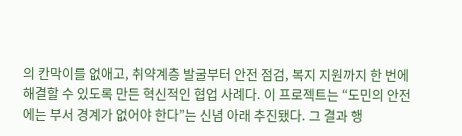의 칸막이를 없애고, 취약계층 발굴부터 안전 점검, 복지 지원까지 한 번에 해결할 수 있도록 만든 혁신적인 협업 사례다. 이 프로젝트는 “도민의 안전에는 부서 경계가 없어야 한다”는 신념 아래 추진됐다. 그 결과 행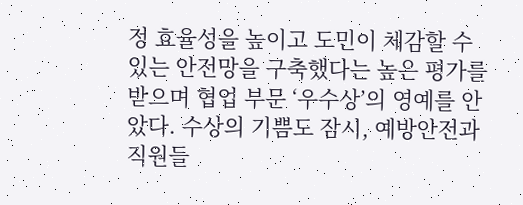정 효율성을 높이고 도민이 체감할 수 있는 안전망을 구축했다는 높은 평가를 받으며 협업 부문 ‘우수상’의 영예를 안았다. 수상의 기쁨도 잠시, 예방안전과 직원들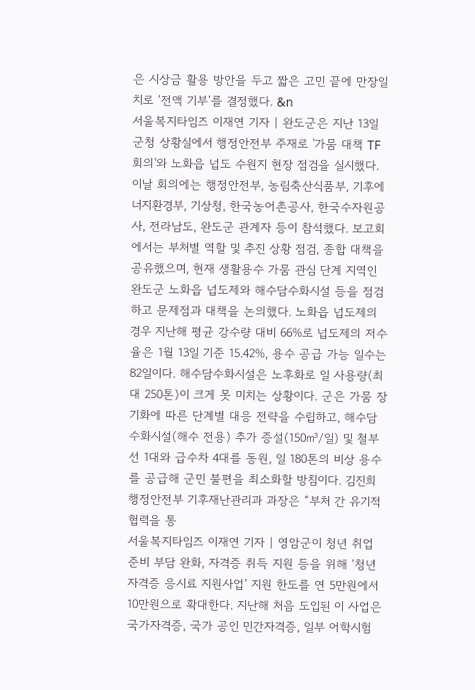은 시상금 활용 방안을 두고 짧은 고민 끝에 만장일치로 ‘전액 기부’를 결정했다. &n
서울복지타임즈 이재연 기자 | 완도군은 지난 13일 군청 상황실에서 행정안전부 주재로 '가뭄 대책 TF 회의'와 노화읍 넙도 수원지 현장 점검을 실시했다. 이날 회의에는 행정안전부, 농림축산식품부, 기후에너지환경부, 기상청, 한국농어촌공사, 한국수자원공사, 전라남도, 완도군 관계자 등이 참석했다. 보고회에서는 부처별 역할 및 추진 상황 점검, 종합 대책을 공유했으며, 현재 생활용수 가뭄 관심 단계 지역인 완도군 노화읍 넙도제와 해수담수화시설 등을 점검하고 문제점과 대책을 논의했다. 노화읍 넙도제의 경우 지난해 평균 강수량 대비 66%로 넙도제의 저수율은 1월 13일 기준 15.42%, 용수 공급 가능 일수는 82일이다. 해수담수화시설은 노후화로 일 사용량(최대 250톤)이 크게 못 미치는 상황이다. 군은 가뭄 장기화에 따른 단계별 대응 전략을 수립하고, 해수담수화시설(해수 전용) 추가 증설(150㎥/일) 및 철부선 1대와 급수차 4대를 동원, 일 180톤의 비상 용수를 공급해 군민 불편을 최소화할 방침이다. 김진희 행정안전부 기후재난관리과 과장은 “부처 간 유기적 협력을 통
서울복지타임즈 이재연 기자 | 영암군이 청년 취업 준비 부담 완화, 자격증 취득 지원 등을 위해 ‘청년 자격증 응시료 지원사업’ 지원 한도를 연 5만원에서 10만원으로 확대한다. 지난해 처음 도입된 이 사업은 국가자격증, 국가 공인 민간자격증, 일부 어학시험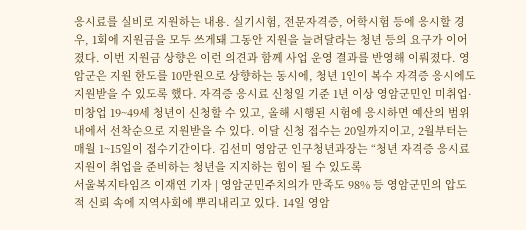응시료를 실비로 지원하는 내용. 실기시험, 전문자격증, 어학시험 등에 응시할 경우, 1회에 지원금을 모두 쓰게돼 그동안 지원을 늘려달라는 청년 등의 요구가 이어졌다. 이번 지원금 상향은 이런 의견과 함께 사업 운영 결과를 반영해 이뤄졌다. 영암군은 지원 한도를 10만원으로 상향하는 동시에, 청년 1인이 복수 자격증 응시에도 지원받을 수 있도록 했다. 자격증 응시료 신청일 기준 1년 이상 영암군민인 미취업·미창업 19~49세 청년이 신청할 수 있고, 올해 시행된 시험에 응시하면 예산의 범위 내에서 선착순으로 지원받을 수 있다. 이달 신청 접수는 20일까지이고, 2월부터는 매월 1~15일이 접수기간이다. 김선미 영암군 인구청년과장는 “청년 자격증 응시료 지원이 취업을 준비하는 청년을 지지하는 힘이 될 수 있도록
서울복지타임즈 이재연 기자 | 영암군민주치의가 만족도 98% 등 영암군민의 압도적 신뢰 속에 지역사회에 뿌리내리고 있다. 14일 영암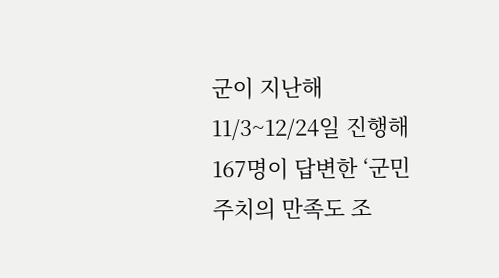군이 지난해 11/3~12/24일 진행해 167명이 답변한 ‘군민주치의 만족도 조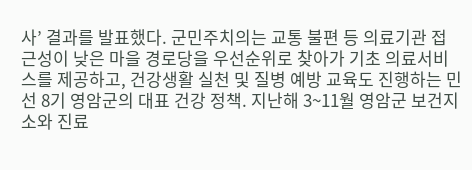사’ 결과를 발표했다. 군민주치의는 교통 불편 등 의료기관 접근성이 낮은 마을 경로당을 우선순위로 찾아가 기초 의료서비스를 제공하고, 건강생활 실천 및 질병 예방 교육도 진행하는 민선 8기 영암군의 대표 건강 정책. 지난해 3~11월 영암군 보건지소와 진료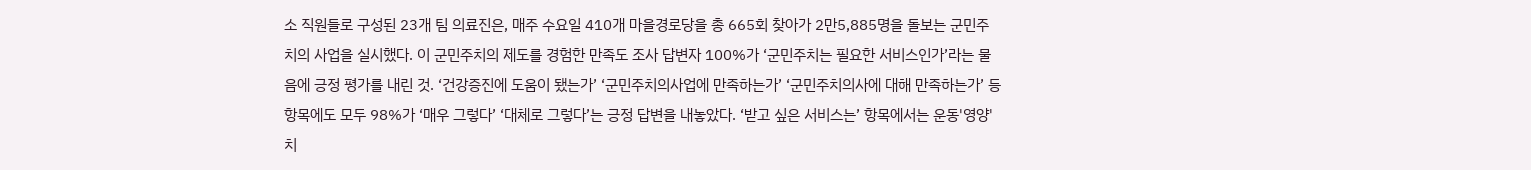소 직원들로 구성된 23개 팀 의료진은, 매주 수요일 410개 마을경로당을 총 665회 찾아가 2만5,885명을 돌보는 군민주치의 사업을 실시했다. 이 군민주치의 제도를 경험한 만족도 조사 답변자 100%가 ‘군민주치는 필요한 서비스인가’라는 물음에 긍정 평가를 내린 것. ‘건강증진에 도움이 됐는가’ ‘군민주치의사업에 만족하는가’ ‘군민주치의사에 대해 만족하는가’ 등 항목에도 모두 98%가 ‘매우 그렇다’ ‘대체로 그렇다’는 긍정 답변을 내놓았다. ‘받고 싶은 서비스는’ 항목에서는 운동'영양'치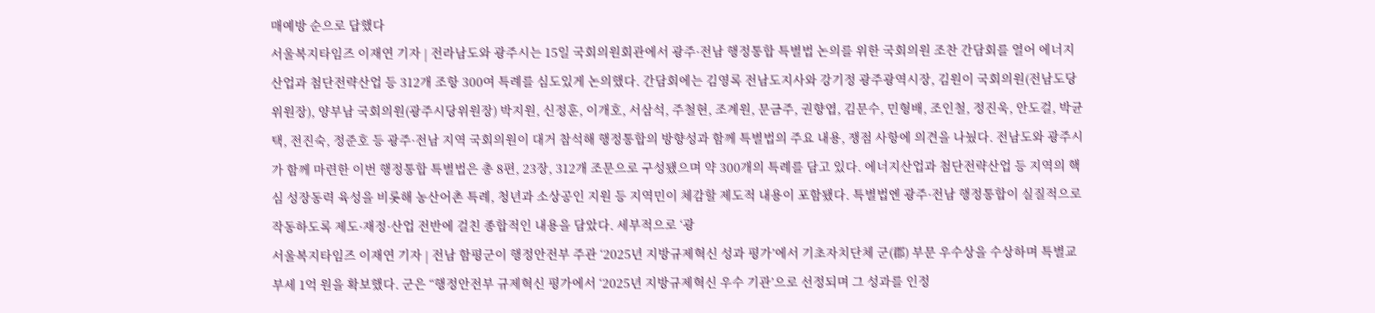매예방 순으로 답했다
서울복지타임즈 이재연 기자 | 전라남도와 광주시는 15일 국회의원회관에서 광주·전남 행정통합 특별법 논의를 위한 국회의원 조찬 간담회를 열어 에너지산업과 첨단전략산업 등 312개 조항 300여 특례를 심도있게 논의했다. 간담회에는 김영록 전남도지사와 강기정 광주광역시장, 김원이 국회의원(전남도당위원장), 양부남 국회의원(광주시당위원장) 박지원, 신정훈, 이개호, 서삼석, 주철현, 조계원, 문금주, 권향엽, 김문수, 민형배, 조인철, 정진욱, 안도걸, 박균택, 전진숙, 정준호 등 광주·전남 지역 국회의원이 대거 참석해 행정통합의 방향성과 함께 특별법의 주요 내용, 쟁점 사항에 의견을 나눴다. 전남도와 광주시가 함께 마련한 이번 행정통합 특별법은 총 8편, 23장, 312개 조문으로 구성됐으며 약 300개의 특례를 담고 있다. 에너지산업과 첨단전략산업 등 지역의 핵심 성장동력 육성을 비롯해 농산어촌 특례, 청년과 소상공인 지원 등 지역민이 체감할 제도적 내용이 포함됐다. 특별법엔 광주·전남 행정통합이 실질적으로 작동하도록 제도·재정·산업 전반에 걸친 종합적인 내용을 담았다. 세부적으로 ‘광
서울복지타임즈 이재연 기자 | 전남 함평군이 행정안전부 주관 ‘2025년 지방규제혁신 성과 평가’에서 기초자치단체 군(郡) 부문 우수상을 수상하며 특별교부세 1억 원을 확보했다. 군은 “행정안전부 규제혁신 평가에서 ‘2025년 지방규제혁신 우수 기관’으로 선정되며 그 성과를 인정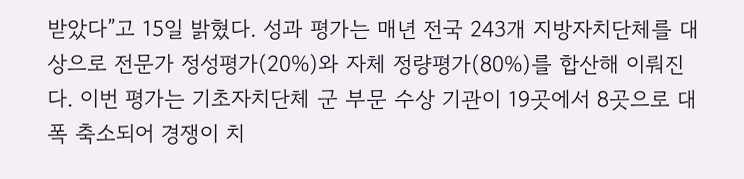받았다”고 15일 밝혔다. 성과 평가는 매년 전국 243개 지방자치단체를 대상으로 전문가 정성평가(20%)와 자체 정량평가(80%)를 합산해 이뤄진다. 이번 평가는 기초자치단체 군 부문 수상 기관이 19곳에서 8곳으로 대폭 축소되어 경쟁이 치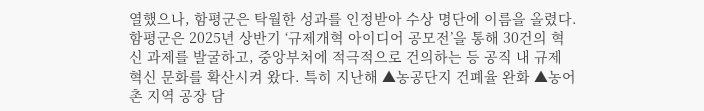열했으나, 함평군은 탁월한 성과를 인정받아 수상 명단에 이름을 올렸다. 함평군은 2025년 상반기 ‘규제개혁 아이디어 공모전’을 통해 30건의 혁신 과제를 발굴하고, 중앙부처에 적극적으로 건의하는 등 공직 내 규제 혁신 문화를 확산시켜 왔다. 특히 지난해 ▲농공단지 건폐율 완화 ▲농어촌 지역 공장 담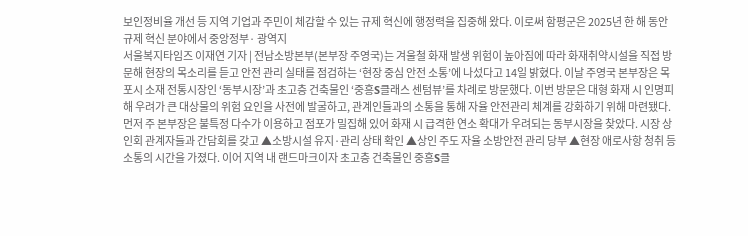보인정비율 개선 등 지역 기업과 주민이 체감할 수 있는 규제 혁신에 행정력을 집중해 왔다. 이로써 함평군은 2025년 한 해 동안 규제 혁신 분야에서 중앙정부· 광역지
서울복지타임즈 이재연 기자 | 전남소방본부(본부장 주영국)는 겨울철 화재 발생 위험이 높아짐에 따라 화재취약시설을 직접 방문해 현장의 목소리를 듣고 안전 관리 실태를 점검하는 ‘현장 중심 안전 소통’에 나섰다고 14일 밝혔다. 이날 주영국 본부장은 목포시 소재 전통시장인 ‘동부시장’과 초고층 건축물인 ‘중흥S클래스 센텀뷰’를 차례로 방문했다. 이번 방문은 대형 화재 시 인명피해 우려가 큰 대상물의 위험 요인을 사전에 발굴하고, 관계인들과의 소통을 통해 자율 안전관리 체계를 강화하기 위해 마련됐다. 먼저 주 본부장은 불특정 다수가 이용하고 점포가 밀집해 있어 화재 시 급격한 연소 확대가 우려되는 동부시장을 찾았다. 시장 상인회 관계자들과 간담회를 갖고 ▲소방시설 유지·관리 상태 확인 ▲상인 주도 자율 소방안전 관리 당부 ▲현장 애로사항 청취 등 소통의 시간을 가졌다. 이어 지역 내 랜드마크이자 초고층 건축물인 중흥S클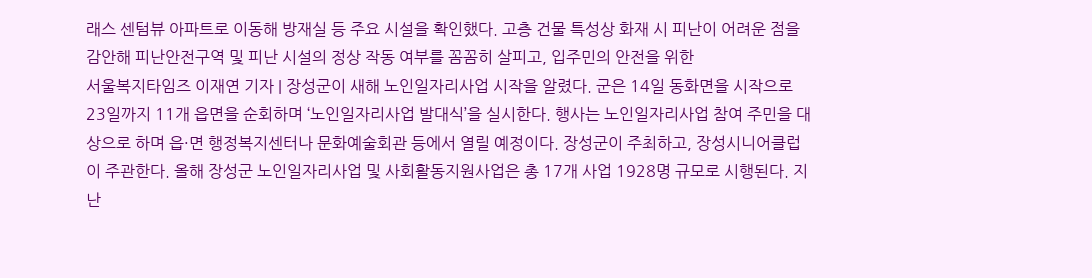래스 센텀뷰 아파트로 이동해 방재실 등 주요 시설을 확인했다. 고층 건물 특성상 화재 시 피난이 어려운 점을 감안해 피난안전구역 및 피난 시설의 정상 작동 여부를 꼼꼼히 살피고, 입주민의 안전을 위한
서울복지타임즈 이재연 기자 | 장성군이 새해 노인일자리사업 시작을 알렸다. 군은 14일 동화면을 시작으로 23일까지 11개 읍면을 순회하며 ‘노인일자리사업 발대식’을 실시한다. 행사는 노인일자리사업 참여 주민을 대상으로 하며 읍·면 행정복지센터나 문화예술회관 등에서 열릴 예정이다. 장성군이 주최하고, 장성시니어클럽이 주관한다. 올해 장성군 노인일자리사업 및 사회활동지원사업은 총 17개 사업 1928명 규모로 시행된다. 지난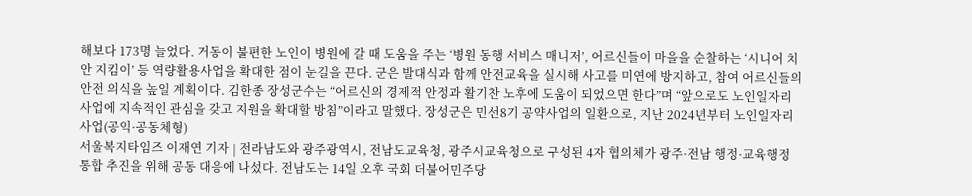해보다 173명 늘었다. 거동이 불편한 노인이 병원에 갈 때 도움을 주는 ‘병원 동행 서비스 매니저’, 어르신들이 마을을 순찰하는 ‘시니어 치안 지킴이’ 등 역량활용사업을 확대한 점이 눈길을 끈다. 군은 발대식과 함께 안전교육을 실시해 사고를 미연에 방지하고, 참여 어르신들의 안전 의식을 높일 계획이다. 김한종 장성군수는 “어르신의 경제적 안정과 활기찬 노후에 도움이 되었으면 한다”며 “앞으로도 노인일자리사업에 지속적인 관심을 갖고 지원을 확대할 방침”이라고 말했다. 장성군은 민선8기 공약사업의 일환으로, 지난 2024년부터 노인일자리사업(공익·공동체형)
서울복지타임즈 이재연 기자 | 전라남도와 광주광역시, 전남도교육청, 광주시교육청으로 구성된 4자 협의체가 광주·전남 행정·교육행정 통합 추진을 위해 공동 대응에 나섰다. 전남도는 14일 오후 국회 더불어민주당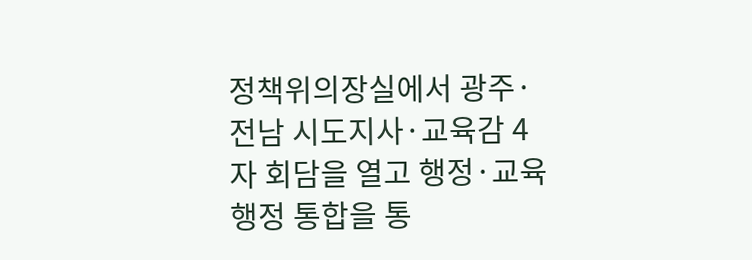정책위의장실에서 광주·전남 시도지사·교육감 4자 회담을 열고 행정·교육행정 통합을 통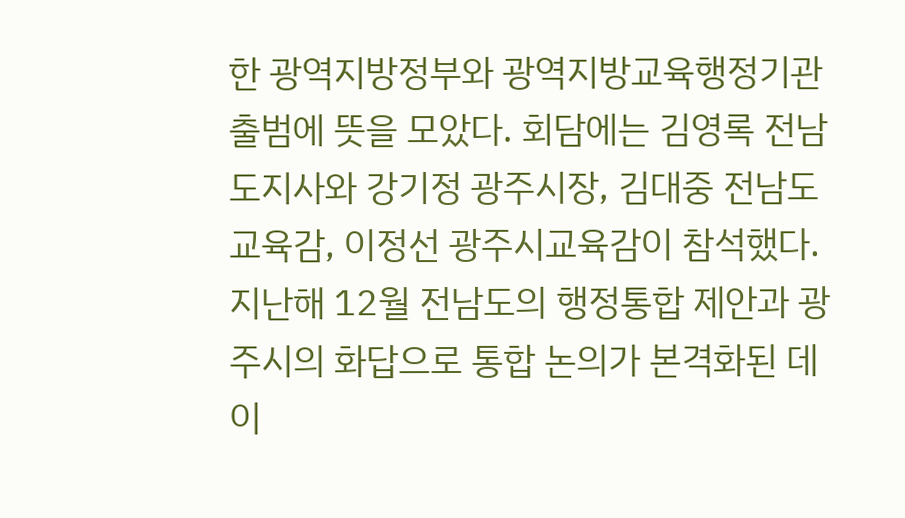한 광역지방정부와 광역지방교육행정기관 출범에 뜻을 모았다. 회담에는 김영록 전남도지사와 강기정 광주시장, 김대중 전남도교육감, 이정선 광주시교육감이 참석했다. 지난해 12월 전남도의 행정통합 제안과 광주시의 화답으로 통합 논의가 본격화된 데 이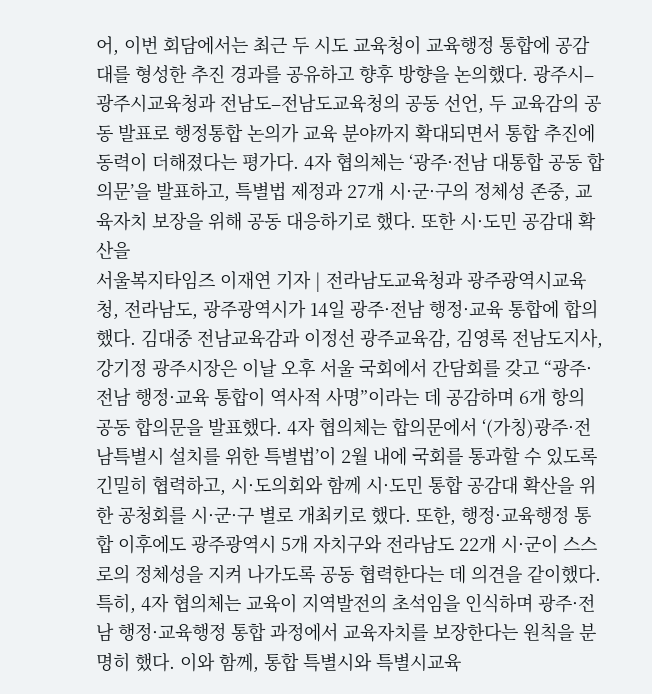어, 이번 회담에서는 최근 두 시도 교육청이 교육행정 통합에 공감대를 형성한 추진 경과를 공유하고 향후 방향을 논의했다. 광주시–광주시교육청과 전남도–전남도교육청의 공동 선언, 두 교육감의 공동 발표로 행정통합 논의가 교육 분야까지 확대되면서 통합 추진에 동력이 더해졌다는 평가다. 4자 협의체는 ‘광주·전남 대통합 공동 합의문’을 발표하고, 특별법 제정과 27개 시·군·구의 정체성 존중, 교육자치 보장을 위해 공동 대응하기로 했다. 또한 시·도민 공감대 확산을
서울복지타임즈 이재연 기자 | 전라남도교육청과 광주광역시교육청, 전라남도, 광주광역시가 14일 광주·전남 행정·교육 통합에 합의했다. 김대중 전남교육감과 이정선 광주교육감, 김영록 전남도지사, 강기정 광주시장은 이날 오후 서울 국회에서 간담회를 갖고 “광주·전남 행정·교육 통합이 역사적 사명”이라는 데 공감하며 6개 항의 공동 합의문을 발표했다. 4자 협의체는 합의문에서 ‘(가칭)광주·전남특별시 설치를 위한 특별법’이 2월 내에 국회를 통과할 수 있도록 긴밀히 협력하고, 시·도의회와 함께 시·도민 통합 공감대 확산을 위한 공청회를 시·군·구 별로 개최키로 했다. 또한, 행정·교육행정 통합 이후에도 광주광역시 5개 자치구와 전라남도 22개 시·군이 스스로의 정체성을 지켜 나가도록 공동 협력한다는 데 의견을 같이했다. 특히, 4자 협의체는 교육이 지역발전의 초석임을 인식하며 광주·전남 행정·교육행정 통합 과정에서 교육자치를 보장한다는 원칙을 분명히 했다. 이와 함께, 통합 특별시와 특별시교육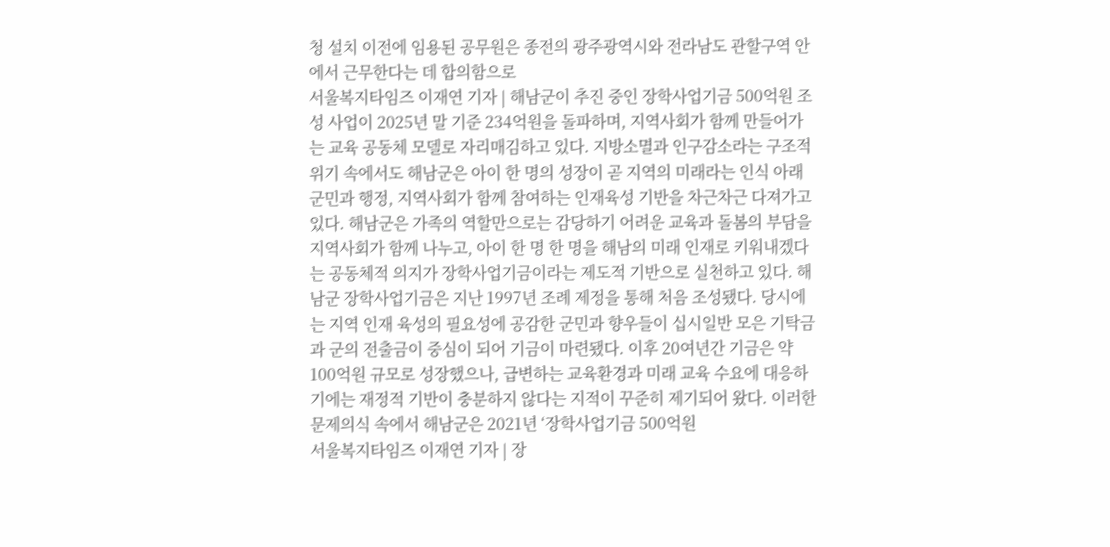청 설치 이전에 임용된 공무원은 종전의 광주광역시와 전라남도 관할구역 안에서 근무한다는 데 합의함으로
서울복지타임즈 이재연 기자 | 해남군이 추진 중인 장학사업기금 500억원 조성 사업이 2025년 말 기준 234억원을 돌파하며, 지역사회가 함께 만들어가는 교육 공동체 모델로 자리매김하고 있다. 지방소멸과 인구감소라는 구조적 위기 속에서도 해남군은 아이 한 명의 성장이 곧 지역의 미래라는 인식 아래 군민과 행정, 지역사회가 함께 참여하는 인재육성 기반을 차근차근 다져가고 있다. 해남군은 가족의 역할만으로는 감당하기 어려운 교육과 돌봄의 부담을 지역사회가 함께 나누고, 아이 한 명 한 명을 해남의 미래 인재로 키워내겠다는 공동체적 의지가 장학사업기금이라는 제도적 기반으로 실천하고 있다. 해남군 장학사업기금은 지난 1997년 조례 제정을 통해 처음 조성됐다. 당시에는 지역 인재 육성의 필요성에 공감한 군민과 향우들이 십시일반 모은 기탁금과 군의 전출금이 중심이 되어 기금이 마련됐다. 이후 20여년간 기금은 약 100억원 규모로 성장했으나, 급변하는 교육환경과 미래 교육 수요에 대응하기에는 재정적 기반이 충분하지 않다는 지적이 꾸준히 제기되어 왔다. 이러한 문제의식 속에서 해남군은 2021년 ‘장학사업기금 500억원
서울복지타임즈 이재연 기자 | 장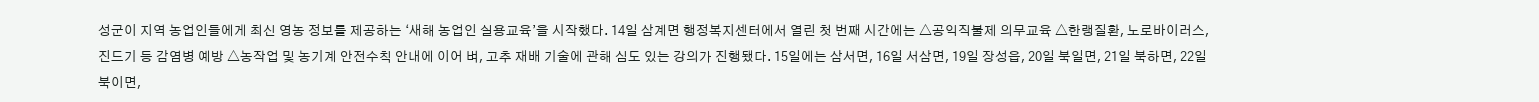성군이 지역 농업인들에게 최신 영농 정보를 제공하는 ‘새해 농업인 실용교육’을 시작했다. 14일 삼계면 행정복지센터에서 열린 첫 번째 시간에는 △공익직불제 의무교육 △한랭질환, 노로바이러스, 진드기 등 감염병 예방 △농작업 및 농기계 안전수칙 안내에 이어 벼, 고추 재배 기술에 관해 심도 있는 강의가 진행됐다. 15일에는 삼서면, 16일 서삼면, 19일 장성읍, 20일 북일면, 21일 북하면, 22일 북이면,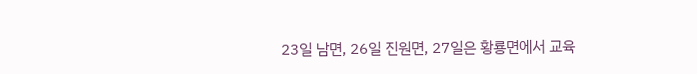23일 남면, 26일 진원면, 27일은 황룡면에서 교육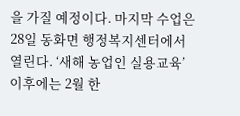을 가질 예정이다. 마지막 수업은 28일 동화면 행정복지센터에서 열린다. ‘새해 농업인 실용교육’ 이후에는 2월 한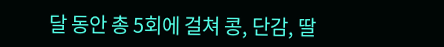달 동안 총 5회에 걸쳐 콩, 단감, 딸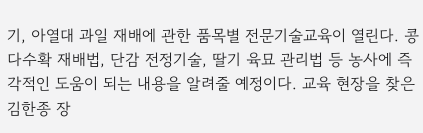기, 아열대 과일 재배에 관한 품목별 전문기술교육이 열린다. 콩 다수확 재배법, 단감 전정기술, 딸기 육묘 관리법 등 농사에 즉각적인 도움이 되는 내용을 알려줄 예정이다. 교육 현장을 찾은 김한종 장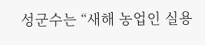성군수는 “새해 농업인 실용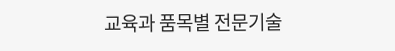교육과 품목별 전문기술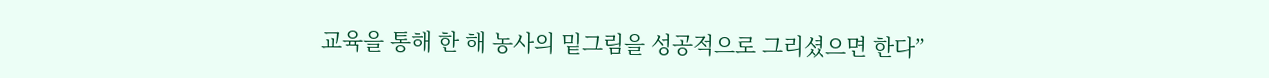교육을 통해 한 해 농사의 밑그림을 성공적으로 그리셨으면 한다”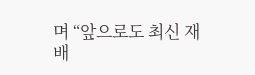며 “앞으로도 최신 재배